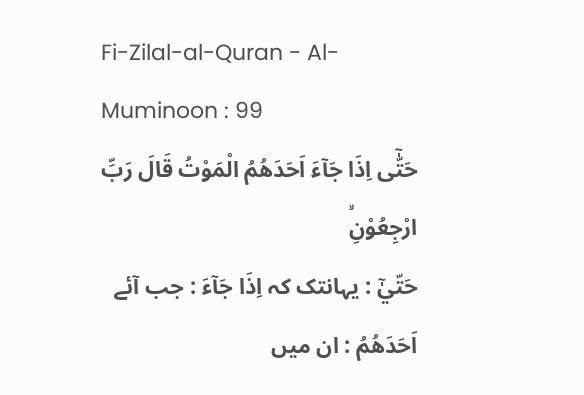Fi-Zilal-al-Quran - Al-Muminoon : 99
حَتّٰۤى اِذَا جَآءَ اَحَدَهُمُ الْمَوْتُ قَالَ رَبِّ ارْجِعُوْنِۙ
حَتّيٰٓ : یہانتک کہ اِذَا جَآءَ : جب آئے اَحَدَهُمُ : ان میں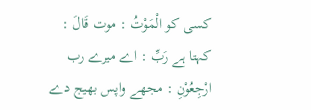کسی کو الْمَوْتُ : موت قَالَ : کہتا ہے رَبِّ : اے میرے رب ارْجِعُوْنِ : مجھے واپس بھیج دے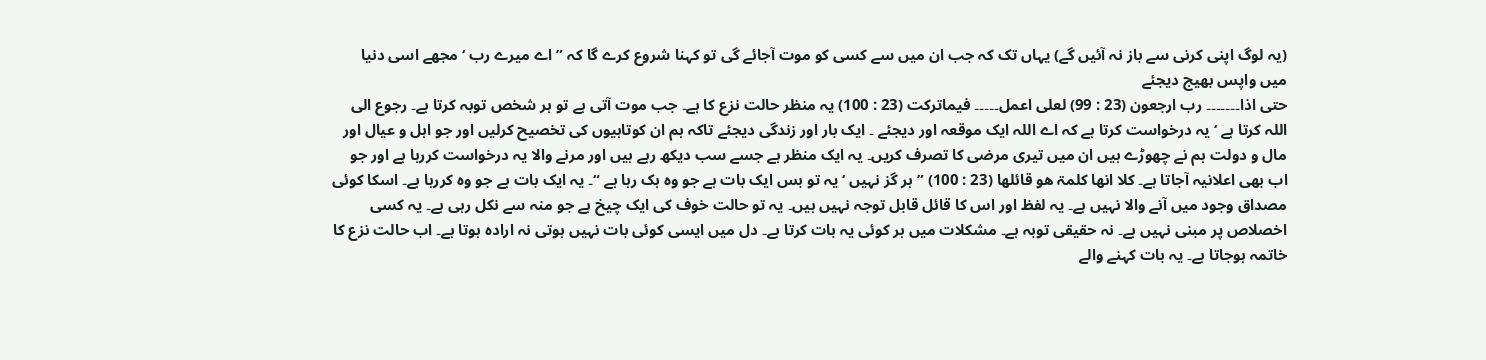(یہ لوگ اپنی کرنی سے باز نہ آئیں گے) یہاں تک کہ جب ان میں سے کسی کو موت آجائے گی تو کہنا شروع کرے گا کہ ” اے میرے رب ‘ مجھے اسی دنیا میں واپس بھیج دیجئے
حتی اذا۔۔۔۔۔۔۔ رب ارجعون (23 : 99) لعلی اعمل۔۔۔۔۔ فیماترکت (23 : 100) یہ منظر حالت نزع کا ہے۔ جب موت آتی ہے تو ہر شخص توبہ کرتا ہے۔ رجوع الی اللہ کرتا ہے ‘ یہ درخواست کرتا ہے کہ اے اللہ ایک موقعہ اور دیجئے ۔ ایک بار اور زندگی دیجئے تاکہ ہم ان کوتاہیوں کی تخصیح کرلیں اور جو اہل و عیال اور مال و دولت ہم نے چھوڑے ہیں ان میں تیری مرضی کا تصرف کریں۔ یہ ایک منظر ہے جسے سب دیکھ رہے ہیں اور مرنے والا یہ درخواست کررہا ہے اور جو اب بھی اعلانیہ آجاتا ہے۔ کلا انھا کلمۃ ھو قائلھا (23 : 100) ” ہر گز نہیں ‘ یہ تو بس ایک بات ہے جو وہ ہک رہا ہے “۔ یہ ایک بات ہے جو وہ کررہا ہے۔ اسکا کوئی مصداق وجود میں آنے والا نہیں ہے۔ یہ لفظ اور اس کا قائل قابل توجہ نہیں ہیں۔ یہ تو حالت خوف کی ایک چیخ ہے جو منہ سے نکل رہی ہے۔ یہ کسی اخصلاص پر مبنی نہیں ہے۔ نہ حقیقی توبہ ہے۔ مشکلات میں ہر کوئی یہ بات کرتا ہے۔ دل میں ایسی کوئی بات نہیں ہوتی نہ ارادہ ہوتا ہے۔ اب حالت نزع کا خاتمہ ہوجاتا ہے۔ یہ بات کہنے والے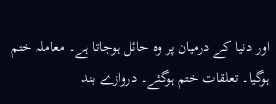اور دنیا کے درمیان پر وہ حائل ہوجاتا ہے۔ معاملہ ختم ہوگیا۔ تعلقات ختم ہوگئے۔ دروازے بند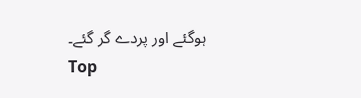ہوگئے اور پردے گر گئے۔
Top